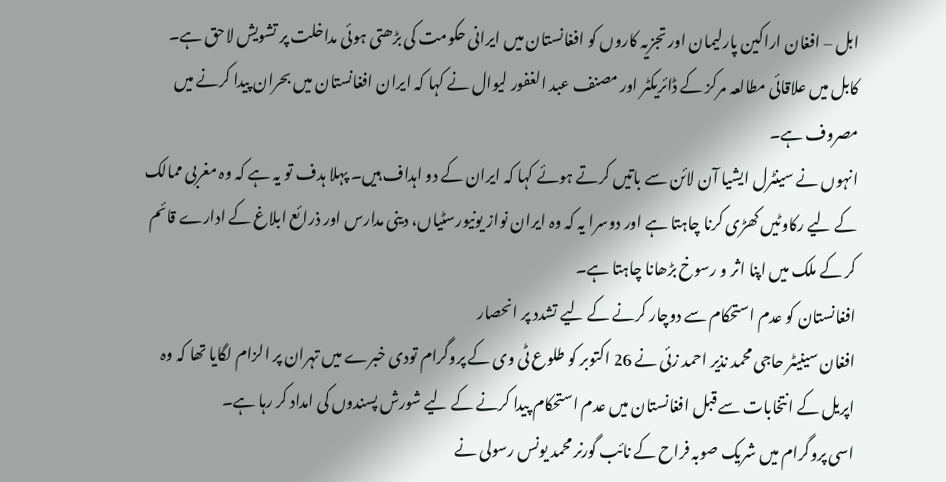ابل – افغان اراکین پارلیمان اور تجزیہ کاروں کو افغانستان میں ایرانی حکومت کی بڑھتی ہوئی مداخلت پر تشویش لاحق ہے۔
کابل میں علاقائی مطالعہ مرکز کے ڈائریکٹر اور مصنف عبد الغفور لیوال نے کہا کہ ایران افغانستان میں بحران پیدا کرنے میں مصروف ہے۔
انہوں نے سینٹرل ایشیا آن لائن سے باتیں کرتے ہوئے کہا کہ ایران کے دو اہداف ہیں۔ پہلا ہدف تو یہ ہے کہ وہ مغربی ممالک کے لیے رکاوٹیں کھڑی کرنا چاہتا ہے اور دوسرا یہ کہ وہ ایران نواز یونیورسٹیاں، دینی مدارس اور ذرائع ابلاغ کے ادارے قائم کر کے ملک میں اپنا اثر و رسوخ بڑھانا چاہتا ہے۔
افغانستان کو عدم استحکام سے دوچار کرنے کے لیے تشدد پر انحصار
افغان سینیٹر حاجی محمد نذیر احمد زئی نے 26 اکتوبر کو طلوع ٹی وی کے پروگرام تودی خبرے میں تہران پر الزام لگایا تھا کہ وہ اپریل کے انتخابات سے قبل افغانستان میں عدم استحکام پیدا کرنے کے لیے شورش پسندوں کی امداد کر رہا ہے۔
اسی پروگرام میں شریک صوبہ فراح کے نائب گورنر محمد یونس رسولی نے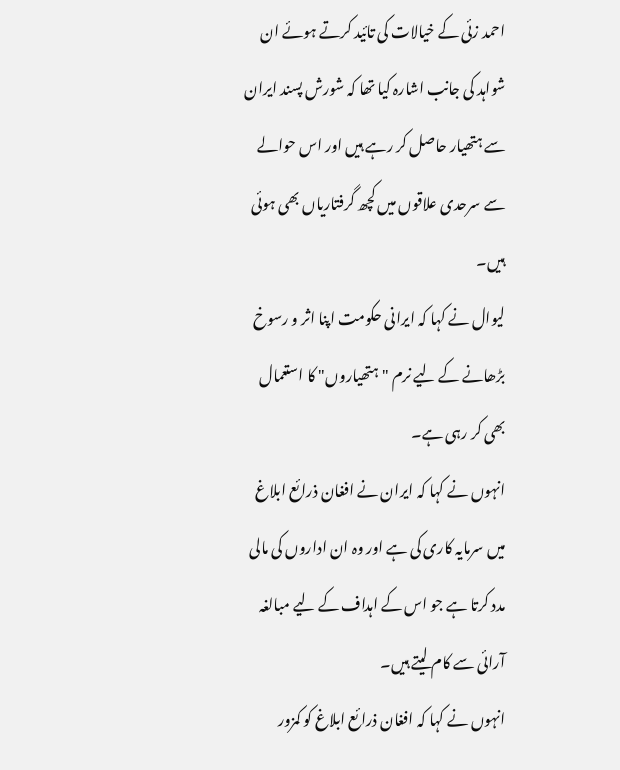احمد زئی کے خیالات کی تائید کرتے ہوئے ان شواہد کی جانب اشارہ کیا تھا کہ شورش پسند ایران سے ہتھیار حاصل کر رہے ہیں اور اس حوالے سے سرحدی علاقوں میں کچھ گرفتاریاں بھی ہوئی ہیں۔
لیوال نے کہا کہ ایرانی حکومت اپنا اثر و رسوخ بڑھانے کے لیے نرم "ہتھیاروں" کا استعمال بھی کر رہی ہے۔
انہوں نے کہا کہ ایران نے افغان ذرائع ابلاغ میں سرمایہ کاری کی ہے اور وہ ان اداروں کی مالی مدد کرتا ہے جو اس کے اہداف کے لیے مبالغہ آرائی سے کام لیتے ہیں۔
انہوں نے کہا کہ افغان ذرائع ابلاغ کو کمزور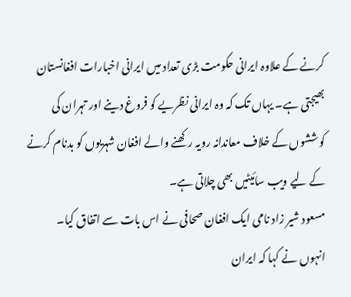کرنے کے علاوہ ایرانی حکومت بڑی تعداد میں ایرانی اخبارات افغانستان بھیجتی ہے۔ یہاں تک کہ وہ ایرانی نظریے کو فروغ دینے اور تہران کی کوششوں کے خلاف معاندانہ رویہ رکھنے والے افغان شہریوں کو بدنام کرنے کے لیے ویب سائیٹیں بھی چلاتی ہے۔
مسعود شیر زاد نامی ایک افغان صحافی نے اس بات سے اتفاق کیا۔
انہوں نے کہا کہ ایران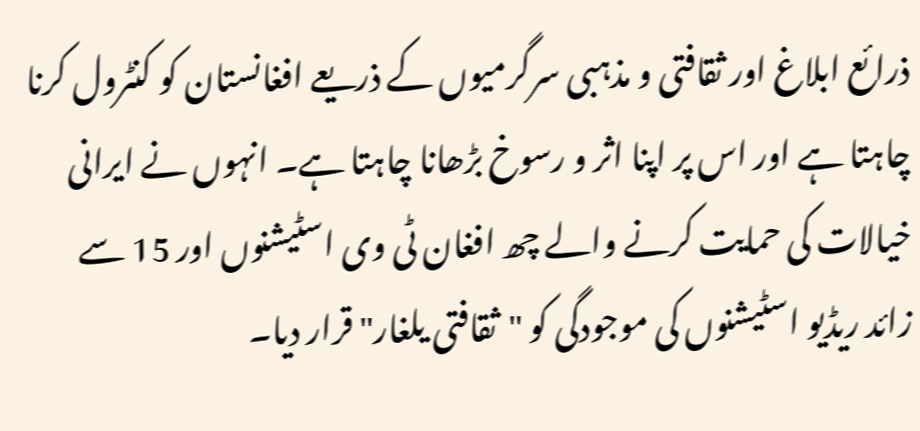ذرائع ابلاغ اور ثقافتی و مذہبی سرگرمیوں کے ذریعے افغانستان کو کنٹرول کرنا چاہتا ہے اور اس پر اپنا اثر و رسوخ بڑھانا چاہتا ہے۔ انہوں نے ایرانی خیالات کی حمایت کرنے والے چھ افغان ٹی وی اسٹیشنوں اور 15 سے زائد ریڈیو اسٹیشنوں کی موجودگی کو "ثقافتی یلغار" قرار دیا۔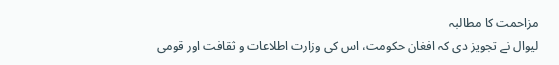مزاحمت کا مطالبہ
لیوال نے تجویز دی کہ افغان حکومت، اس کی وزارت اطلاعات و ثقافت اور قومی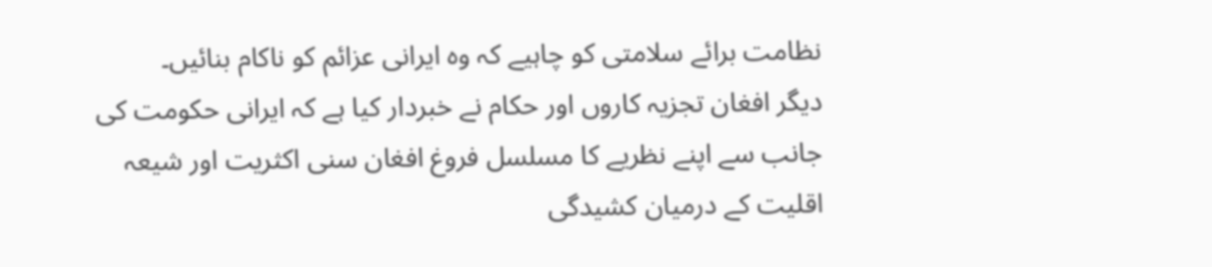نظامت برائے سلامتی کو چاہیے کہ وہ ایرانی عزائم کو ناکام بنائیں۔
دیگر افغان تجزیہ کاروں اور حکام نے خبردار کیا ہے کہ ایرانی حکومت کی جانب سے اپنے نظریے کا مسلسل فروغ افغان سنی اکثریت اور شیعہ اقلیت کے درمیان کشیدگی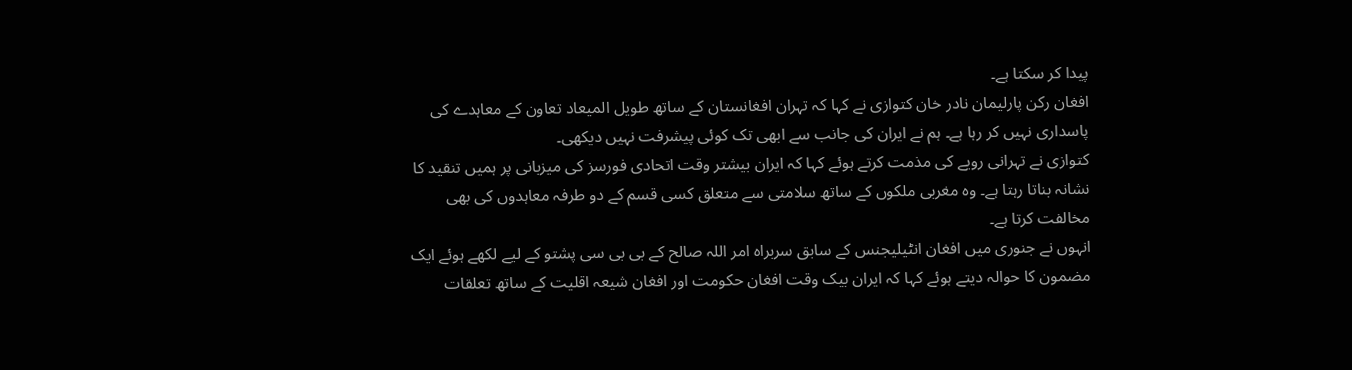پیدا کر سکتا ہے۔
افغان رکن پارلیمان نادر خان کتوازی نے کہا کہ تہران افغانستان کے ساتھ طویل المیعاد تعاون کے معاہدے کی پاسداری نہیں کر رہا ہے۔ ہم نے ایران کی جانب سے ابھی تک کوئی پیشرفت نہیں دیکھی۔
کتوازی نے تہرانی رویے کی مذمت کرتے ہوئے کہا کہ ایران بیشتر وقت اتحادی فورسز کی میزبانی پر ہمیں تنقید کا نشانہ بناتا رہتا ہے۔ وہ مغربی ملکوں کے ساتھ سلامتی سے متعلق کسی قسم کے دو طرفہ معاہدوں کی بھی مخالفت کرتا ہے۔
انہوں نے جنوری میں افغان انٹیلیجنس کے سابق سربراہ امر اللہ صالح کے بی بی سی پشتو کے لیے لکھے ہوئے ایک مضمون کا حوالہ دیتے ہوئے کہا کہ ایران بیک وقت افغان حکومت اور افغان شیعہ اقلیت کے ساتھ تعلقات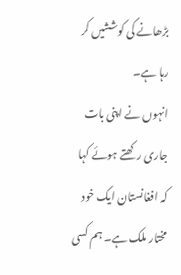بڑھانے کی کوششیں کر رہا ہے۔
انہوں نے اپنی بات جاری رکھتے ہوئے کہا کہ افغانستان ایک خود مختار ملک ہے۔ ہم کسی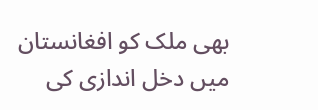بھی ملک کو افغانستان میں دخل اندازی کی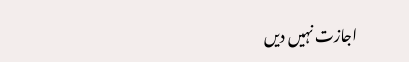اجازت نہیں دیں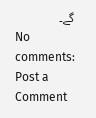گے۔
No comments:
Post a Comment